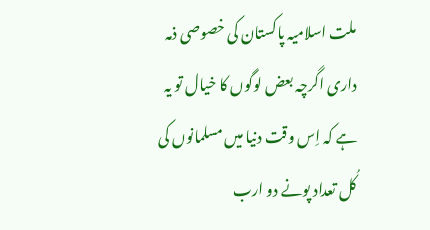ملت اسلامیہ پاکستان کی خصوصی ذمہ داری اگرچہ بعض لوگوں کا خیال تو یہ ہے کہ اِس وقت دنیا میں مسلمانوں کی کُل تعداد پونے دو ارب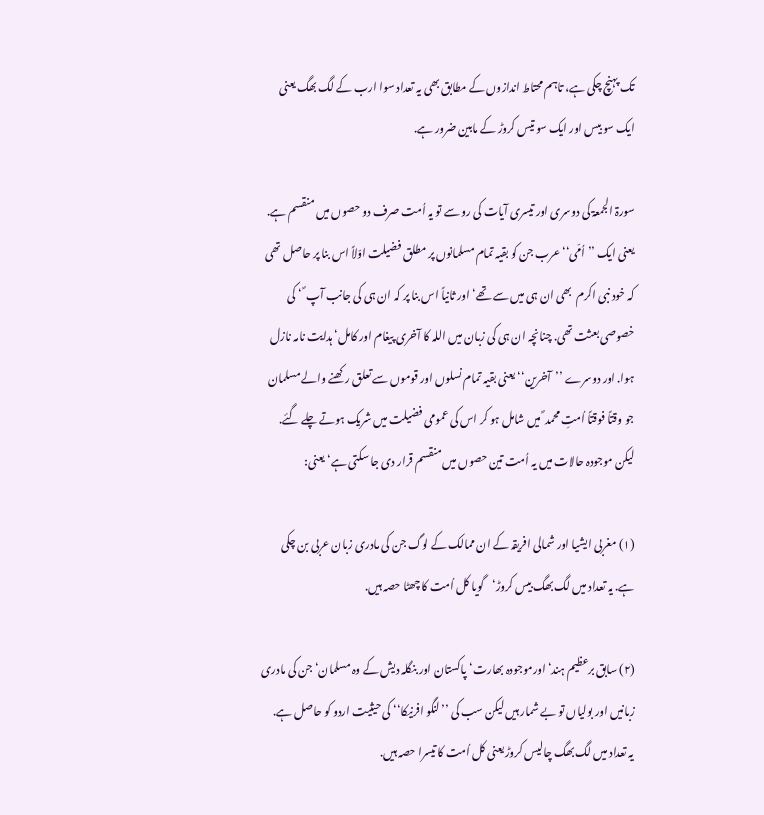تک پہنچ چکی ہے، تاہم محتاط اندازوں کے مطابق بھی یہ تعداد سوا ارب کے لگ بھگ یعنی ایک سو بیس اور ایک سو تیس کروڑ کے مابین ضرور ہے.

سورۃ الجمعۃ کی دوسری اور تیسری آیات کی رو سے تو یہ اُمت صرف دو حصوں میں منقسم ہے. یعنی ایک ’’اُمّی‘‘ عرب جن کو بقیہ تمام مسلمانوں پر مطلق فضیلت اوّلاً اس بنا پر حاصل تھی کہ خود نبی اکرم  بھی ان ہی میں سے تھے‘اور ثانیاً اس بنا پر کہ ان ہی کی جانب آپ ؐ ‘ کی خصوصی بعثت تھی. چنانچہ ان ہی کی زبان میں اللہ کا آخری پیغام اور کامل‘ہدایت نامہ نازل ہوا. اور دوسرے ’’آخرین‘‘ یعنی بقیہ تمام نسلوں اور قوموں سے تعلق رکھنے والے مسلمان جو وقتاً فوقتاً اُمتِ محمد ؐ میں شامل ہو کر اس کی عمومی فضیلت میں شریک ہوتے چلے گئے. لیکن موجودہ حالات میں یہ اُمت تین حصوں میں منقسم قرار دی جا سکتی ہے‘ یعنی:

(۱) مغربی ایشیا اور شمالی افریقہ کے ان ممالک کے لوگ جن کی مادری زبان عربی بن چکی ہے. یہ تعداد میں لگ بھگ بیس کروڑ‘گویا کل اُمت کا چھٹا حصہ ہیں.

(۲) سابق برعظیم ہند‘ اورموجودہ بھارت‘پاکستان اور بنگلہ دیش کے وہ مسلمان‘جن کی مادری زبانیں اور بولیاں تو بے شمار ہیں لیکن سب کی ’’لنگو افرنیکا‘‘ کی حیثیت اردو کو حاصل ہے. یہ تعداد میں لگ بھگ چالیس کروڑ یعنی کل اُمت کا تیسرا حصہ ہیں.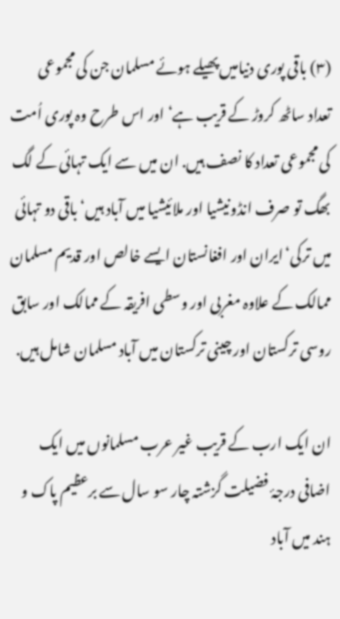(۳) باقی پوری دنیامیں پھیلے ہوئے مسلمان جن کی مجموعی تعداد ساٹھ کروڑ کے قریب ہے‘اور اس طرح وہ پوری اُمت کی مجموعی تعداد کا نصف ہیں. ان میں سے ایک تہائی کے لگ بھگ تو صرف انڈونیشیا اور ملائیشیا میں آباد ہیں‘باقی دو تہائی میں ترکی‘ایران اور افغانستان ایسے خالص اور قدیم مسلمان ممالک کے علاوہ مغربی اور وسطی افریقہ کے ممالک اور سابق روسی ترکستان اور چینی ترکستان میں آباد مسلمان شامل ہیں.

ان ایک ارب کے قریب غیر عرب مسلمانوں میں ایک اضافی درجۂ فضیلت گزشتہ چار سو سال سے برعظیم پاک و ہند میں آباد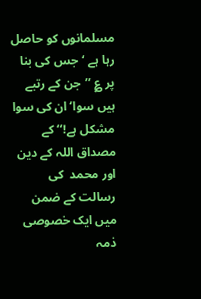مسلمانوں کو حاصل رہا ہے ‘جس کی بنا پر ؏ ’’جن کے رتبے ہیں سوا‘ان کی سوا مشکل ہے!‘‘ کے مصداق اللہ کے دین اور محمد  کی رسالت کے ضمن میں ایک خصوصی ذمہ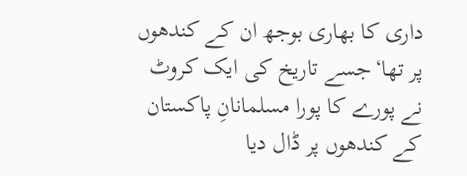داری کا بھاری بوجھ ان کے کندھوں پر تھا‘جسے تاریخ کی ایک کروٹ نے پورے کا پورا مسلمانانِ پاکستان کے کندھوں پر ڈال دیا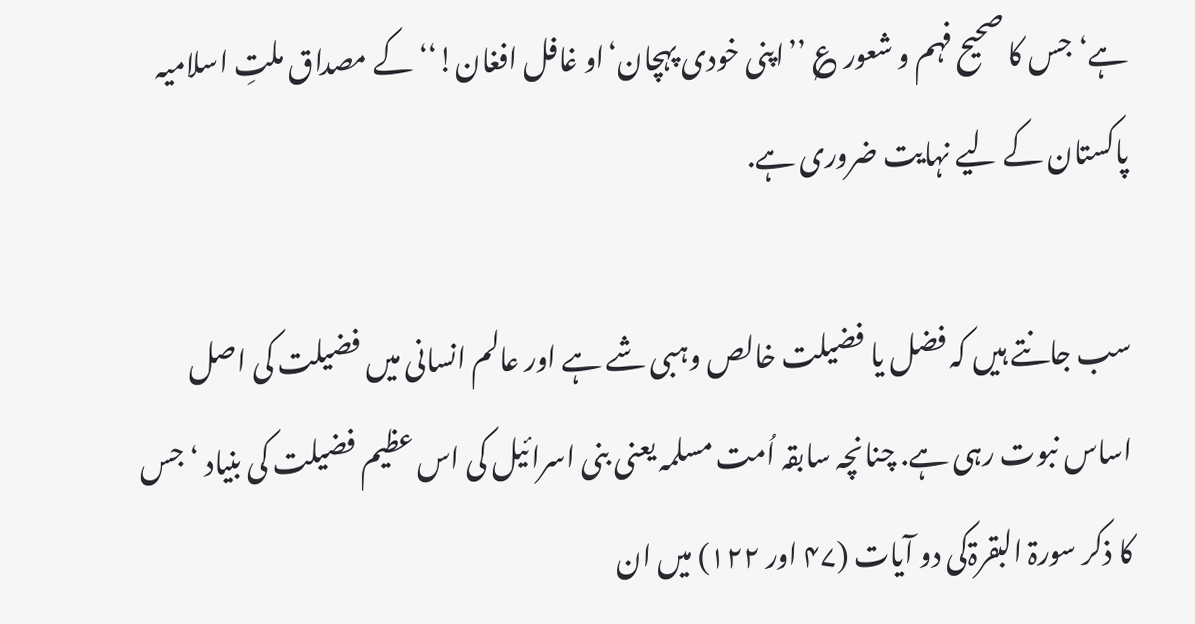ہے‘ جس کا صحیح فہم و شعور ؏ ’’اپنی خودی پہچان‘او غافل افغان!‘‘ کے مصداق ملتِ اسلامیہ پاکستان کے لیے نہایت ضروری ہے.

سب جانتے ہیں کہ فضل یا فضیلت خالص وہبی شے ہے اور عالم انسانی میں فضیلت کی اصل اساس نبوت رہی ہے. چنانچہ سابقہ اُمت مسلمہ یعنی بنی اسرائیل کی اس عظیم فضیلت کی بنیاد ‘جس کا ذکر سورۃ البقرۃکی دو آیات (۴۷ اور ۱۲۲) میں ان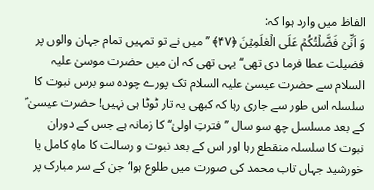الفاظ میں وارد ہوا کہ:
وَ اَنِّیۡ فَضَّلۡتُکُمۡ عَلَی الۡعٰلَمِیۡنَ ﴿۴۷﴾ ’’میں نے تو تمہیں تمام جہان والوں پر فضیلت عطا فرما دی تھی‘‘ یہی تھی کہ ان میں حضرت موسیٰ علیہ السلام سے حضرت عیسیٰ علیہ السلام تک پورے چودہ سو برس نبوت کا سلسلہ اس طور سے جاری رہا کہ کبھی یہ تار ٹوٹا ہی نہیں! حضرت عیسیٰ ؑ کے بعد مسلسل چھ سو سال ’’فترتِ اولیٰ‘‘ کا زمانہ ہے جس کے دوران نبوت کا سلسلہ منقطع رہا اور اس کے بعد نبوت و رسالت کا ماہِ کامل یا خورشید جہاں تاب محمد کی صورت میں طلوع ہوا‘جن کے سر مبارک پر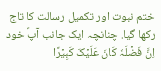ختم نبوت اور تکمیل رسالت کا تاج رکھا گیا. چنانچہ ایک جانب آپؐ خود اِنَّ فَضۡلَہٗ کَانَ عَلَیۡکَ کَبِیۡرًا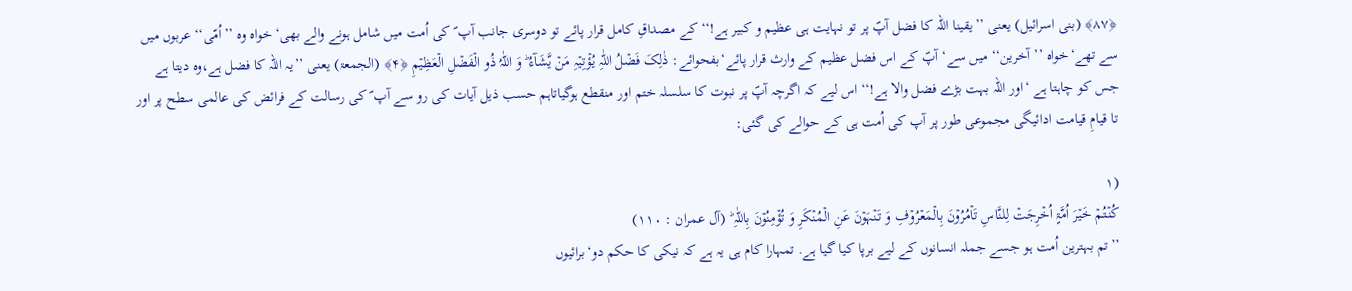﴿۸۷﴾ (بنی اسرائیل) یعنی ’’یقینا اللہ کا فضل آپؐ پر تو نہایت ہی عظیم و کبیر ہے!‘‘ کے مصداقِ کامل قرار پائے تو دوسری جانب آپ ؐ کی اُمت میں شامل ہونے والے بھی‘ خواہ وہ ’’اُمّی‘‘ عربوں میں سے تھے‘خواہ ’’آخرین‘‘ میں سے‘آپؐ کے اس فضل عظیم کے وارث قرار پائے‘بفحوائے: ذٰلِکَ فَضۡلُ اللّٰہِ یُؤۡتِیۡہِ مَنۡ یَّشَآءُ ؕ وَ اللّٰہُ ذُو الۡفَضۡلِ الۡعَظِیۡمِ ﴿۴﴾ (الجمعۃ) یعنی ’’یہ اللہ کا فضل ہے،وہ دیتا ہے جس کو چاہتا ہے ‘اور اللہ بہت بڑے فضل والا ہے!‘‘ اس لیے کہ اگرچہ آپؐ پر نبوت کا سلسلہ ختم اور منقطع ہوگیاتاہم حسب ذیل آیات کی رو سے آپ ؐ کی رسالت کے فرائض کی عالمی سطح پر اور تا قیامِ قیامت ادائیگی مجموعی طور پر آپ کی اُمت ہی کے حوالے کی گئی:

(۱
کُنۡتُمۡ خَیۡرَ اُمَّۃٍ اُخۡرِجَتۡ لِلنَّاسِ تَاۡمُرُوۡنَ بِالۡمَعۡرُوۡفِ وَ تَنۡہَوۡنَ عَنِ الۡمُنۡکَرِ وَ تُؤۡمِنُوۡنَ بِاللّٰہِ ؕ (آل عمران : ۱۱۰)
’’تم بہترین اُمت ہو جسے جملہ انسانوں کے لیے برپا کیا گیا ہے. تمہارا کام ہی یہ ہے کہ نیکی کا حکم دو‘برائیوں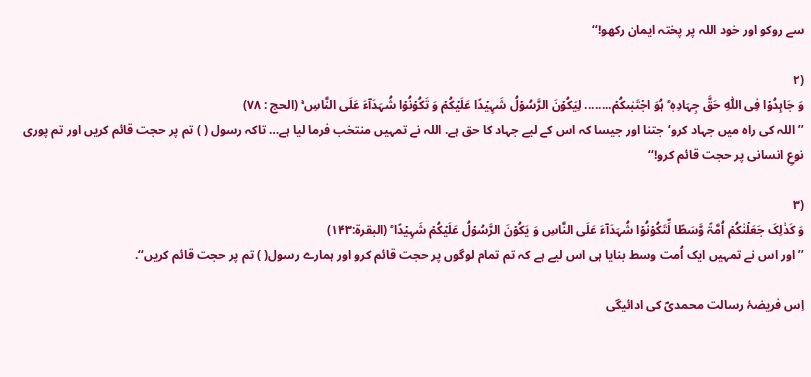سے روکو اور خود اللہ پر پختہ ایمان رکھو!‘‘

(۲
وَ جَاہِدُوۡا فِی اللّٰہِ حَقَّ جِہَادِہٖ ؕ ہُوَ اجۡتَبٰىکُمۡ........ لِیَکُوۡنَ الرَّسُوۡلُ شَہِیۡدًا عَلَیۡکُمۡ وَ تَکُوۡنُوۡا شُہَدَآءَ عَلَی النَّاسِ ۚ (الحج : ۷۸)
’’اللہ کی راہ میں جہاد کرو‘جتنا اور جیسا کہ اس کے لیے جہاد کا حق ہے. اللہ نے تمہیں منتخب فرما لیا ہے… تاکہ رسول ( ) تم پر حجت قائم کریں اور تم پوری نوعِ انسانی پر حجت قائم کرو!‘‘

(۳
وَ کَذٰلِکَ جَعَلۡنٰکُمۡ اُمَّۃً وَّسَطًا لِّتَکُوۡنُوۡا شُہَدَآءَ عَلَی النَّاسِ وَ یَکُوۡنَ الرَّسُوۡلُ عَلَیۡکُمۡ شَہِیۡدًا ؕ (البقرۃ:۱۴۳)
’’اور اس نے تمہیں ایک اُمت وسط بنایا ہی اس لیے ہے کہ تم تمام لوگوں پر حجت قائم کرو اور ہمارے رسول( ) تم پر حجت قائم کریں‘‘.

اِس فریضۂ رسالت محمدیؐ کی ادائیگی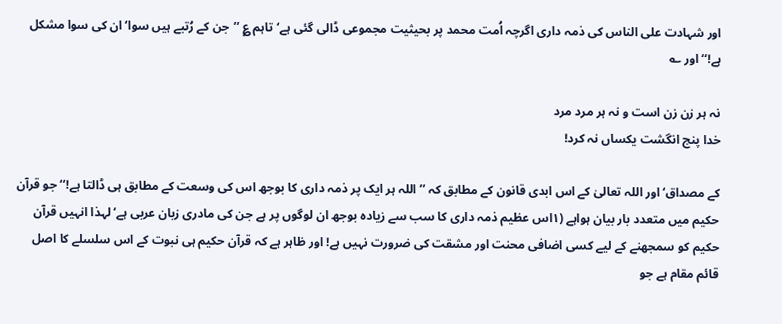اور شہادت علی الناس کی ذمہ داری اگرچہ اُمت محمد پر بحیثیت مجموعی ڈالی گئی ہے‘تاہم ؏ ’’جن کے رُتبے ہیں سوا‘ان کی سوا مشکل ہے!‘‘ اور ؎

نہ ہر زن زن است و نہ ہر مرد مرد
خدا پنج انگشت یکساں نہ کرد!

کے مصداق‘اور اللہ تعالیٰ کے اس ابدی قانون کے مطابق کہ ’’اللہ ہر ایک پر ذمہ داری کا بوجھ اس کی وسعت کے مطابق ہی ڈالتا ہے!‘‘ جو قرآن حکیم میں متعدد بار بیان ہواہے (۱اس عظیم ذمہ داری کا سب سے زیادہ بوجھ ان لوگوں پر ہے جن کی مادری زبان عربی ہے‘لہذا انہیں قرآن حکیم کو سمجھنے کے لیے کسی اضافی محنت اور مشقت کی ضرورت نہیں ہے! اور ظاہر ہے کہ قرآن حکیم ہی نبوت کے اس سلسلے کا اصل قائم مقام ہے جو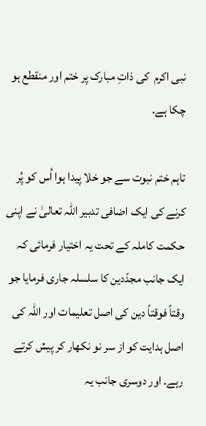نبی اکرم  کی ذاتِ مبارک پر ختم اور منقطع ہو چکا ہے.

تاہم ختم نبوت سے جو خلا پیدا ہوا اُس کو پُر کرنے کی ایک اضافی تدبیر اللہ تعالیٰ نے اپنی حکمت کاملہ کے تحت یہ اختیار فرمائی کہ ایک جانب مجدّدین کا سلسلہ جاری فرمایا جو وقتاً فوقتاً دین کی اصل تعلیمات اور اللہ کی اصل ہدایت کو از سر نو نکھار کر پیش کرتے رہے. اور دوسری جانب یہ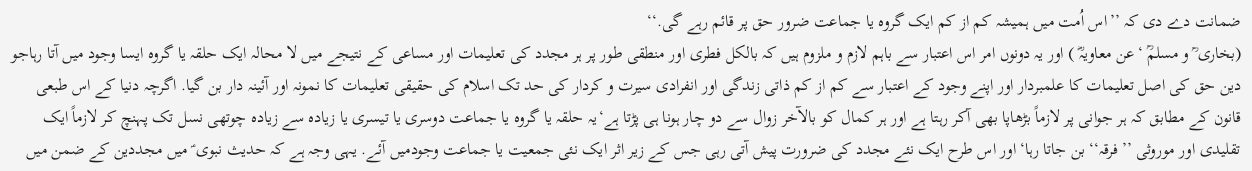ضمانت دے دی کہ ’’اس اُمت میں ہمیشہ کم از کم ایک گروہ یا جماعت ضرور حق پر قائم رہے گی.‘‘
(بخاری ؒ و مسلمؒ ‘عن معاویہؓ ) اور یہ دونوں امر اس اعتبار سے باہم لازم و ملزوم ہیں کہ بالکل فطری اور منطقی طور پر ہر مجدد کی تعلیمات اور مساعی کے نتیجے میں لا محالہ ایک حلقہ یا گروہ ایسا وجود میں آتا رہاجو دین حق کی اصل تعلیمات کا علمبردار اور اپنے وجود کے اعتبار سے کم از کم ذاتی زندگی اور انفرادی سیرت و کردار کی حد تک اسلام کی حقیقی تعلیمات کا نمونہ اور آئینہ دار بن گیا. اگرچہ دنیا کے اس طبعی قانون کے مطابق کہ ہر جوانی پر لازماً بڑھاپا بھی آکر رہتا ہے اور ہر کمال کو بالآخر زوال سے دو چار ہونا ہی پڑتا ہے‘یہ حلقہ یا گروہ یا جماعت دوسری یا تیسری یا زیادہ سے زیادہ چوتھی نسل تک پہنچ کر لازماً ایک تقلیدی اور موروثی ’’فرقہ‘‘ بن جاتا رہا‘اور اس طرح ایک نئے مجدد کی ضرورت پیش آتی رہی جس کے زیر اثر ایک نئی جمعیت یا جماعت وجودمیں آئے. یہی وجہ ہے کہ حدیث نبوی ؑ میں مجددین کے ضمن میں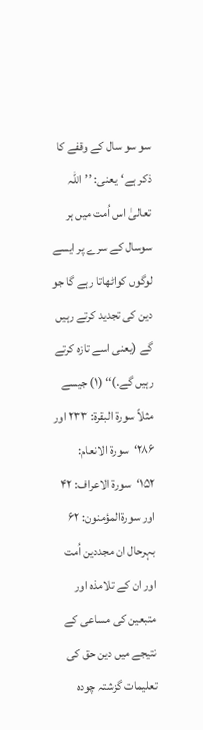سو سو سال کے وقفے کا ذکر ہے‘یعنی: ’’اللہ تعالیٰ اس اُمت میں ہر سوسال کے سرے پر ایسے لوگوں کواٹھاتا رہے گا جو دین کی تجدید کرتے رہیں گے (یعنی اسے تازہ کرتے رہیں گے.)‘‘ (۱) جیسے مثلاً سورۃ البقرۃ: ۲۳۳ اور ۲۸۶‘سورۃ الانعام: ۱۵۲‘سورۃ الاعراف: ۴۲ اور سورۃالمؤمنون: ۶۲
بہرحال ان مجددین اُمت اور ان کے تلامذہ اور متبعین کی مساعی کے نتیجے میں دین حق کی تعلیمات گزشتہ چودہ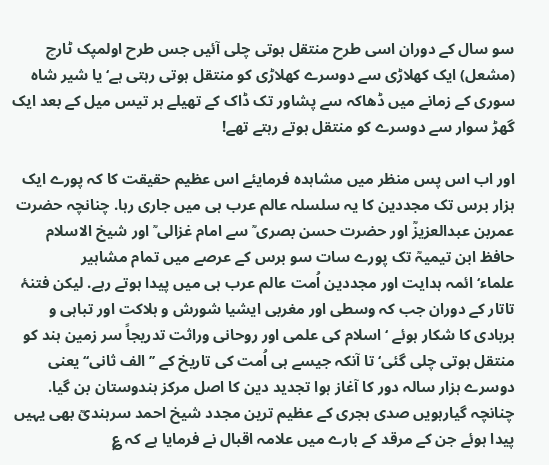سو سال کے دوران اسی طرح منتقل ہوتی چلی آئیں جس طرح اولمپک ٹارچ (مشعل) ایک کھلاڑی سے دوسرے کھلاڑی کو منتقل ہوتی رہتی ہے‘یا شیر شاہ سوری کے زمانے میں ڈھاکہ سے پشاور تک ڈاک کے تھیلے ہر تیس میل کے بعد ایک گھڑ سوار سے دوسرے کو منتقل ہوتے رہتے تھے!

اور اب اس پس منظر میں مشاہدہ فرمایئے اس عظیم حقیقت کا کہ پورے ایک ہزار برس تک مجددین کا یہ سلسلہ عالم عرب ہی میں جاری رہا. چنانچہ حضرت عمربن عبدالعزیزؒ اور حضرت حسن بصری ؒ سے امام غزالی ؒ اور شیخ الاسلام حافظ ابن تیمیہؒ تک پورے سات سو برس کے عرصے میں تمام مشاہیر علماء‘ائمہ ہدایت اور مجددین اُمت عالم عرب ہی میں پیدا ہوتے رہے. لیکن فتنۂ تاتار کے دوران جب کہ وسطی اور مغربی ایشیا شورش و ہلاکت اور تباہی و بربادی کا شکار ہوئے ‘اسلام کی علمی اور روحانی وراثت تدریجاً سر زمین ہند کو منتقل ہوتی چلی گئی‘تا آنکہ جیسے ہی اُمت کی تاریخ کے ’’الف ثانی‘‘ یعنی دوسرے ہزار سالہ دور کا آغاز ہوا تجدید دین کا اصل مرکز ہندوستان بن گیا. چنانچہ گیارہویں صدی ہجری کے عظیم ترین مجدد شیخ احمد سرہندیؒ بھی یہیں پیدا ہوئے جن کے مرقد کے بارے میں علامہ اقبال نے فرمایا ہے کہ ؏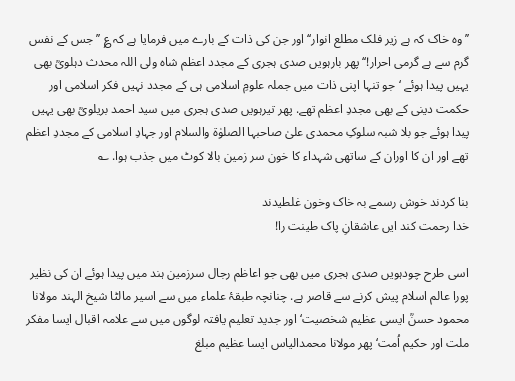’’وہ خاک کہ ہے زیر فلک مطلع انوار‘‘ اور جن کی ذات کے بارے میں فرمایا ہے کہ ؏ ’’جس کے نفس گرم سے ہے گرمی احرار!‘‘ پھر بارہویں صدی ہجری کے مجدد اعظم شاہ ولی اللہ محدث دہلویؒ بھی یہیں پیدا ہوئے ‘جو تنہا اپنی ذات میں جملہ علومِ اسلامی ہی کے مجدد نہیں فکر اسلامی اور حکمت دینی کے بھی مجددِ اعظم تھے. پھر تیرہویں صدی ہجری میں سید احمد بریلویؒ بھی یہیں پیدا ہوئے جو بلا شبہ سلوکِ محمدی علیٰ صاحبہا الصلوٰۃ والسلام اور جہادِ اسلامی کے مجددِ اعظم تھے اور ان کا اوران کے ساتھی شہداء کا خون سر زمین بالا کوٹ میں جذب ہوا. ؎

بنا کردند خوش رسمے بہ خاک وخون غلطیدند
خدا رحمت کند ایں عاشقانِ پاک طینت را!

اسی طرح چودہویں صدی ہجری میں بھی جو اعاظم رجال سرزمین ہند میں پیدا ہوئے ان کی نظیر پورا عالم اسلام پیش کرنے سے قاصر ہے. چنانچہ طبقۂ علماء میں سے اسیر مالٹا شیخ الہند مولانا محمود حسنؒ ایسی عظیم شخصیت‘ اور جدید تعلیم یافتہ لوگوں میں سے علامہ اقبال ایسا مفکر ملت اور حکیم اُمت‘پھر مولانا محمدالیاس ایسا عظیم مبلغ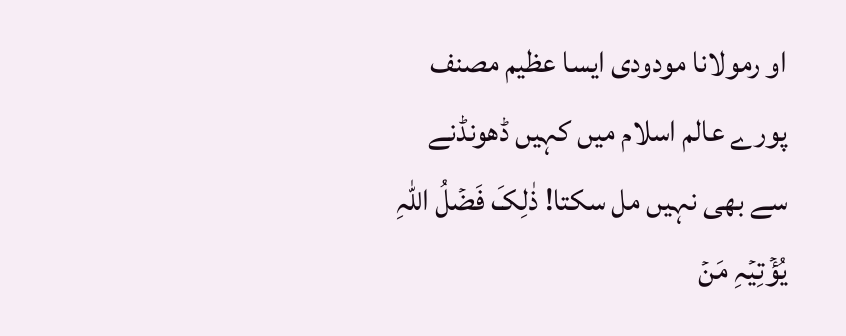او رمولانا مودودی ایسا عظیم مصنف پورے عالم اسلام میں کہیں ڈھونڈنے سے بھی نہیں مل سکتا! ذٰلِکَ فَضۡلُ اللّٰہِ یُؤۡتِیۡہِ مَنۡ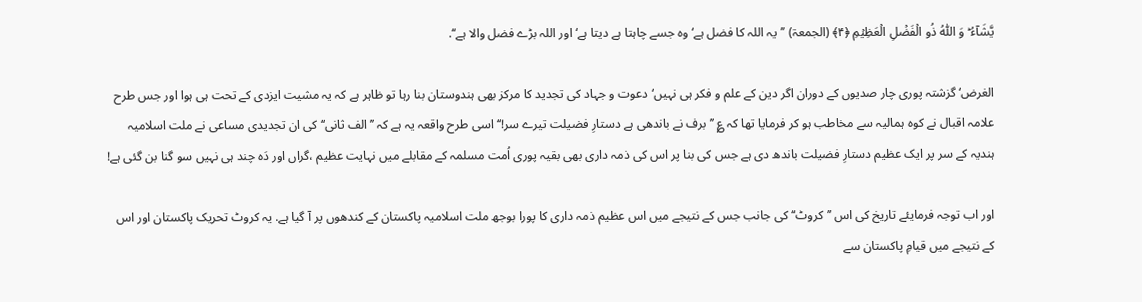یَّشَآءُ ؕ وَ اللّٰہُ ذُو الۡفَضۡلِ الۡعَظِیۡمِ ﴿۴﴾ (الجمعۃ) ’’یہ اللہ کا فضل ہے‘ وہ جسے چاہتا ہے دیتا ہے‘ اور اللہ بڑے فضل والا ہے‘‘.

الغرض‘گزشتہ پوری چار صدیوں کے دوران اگر دین کے علم و فکر ہی نہیں‘دعوت و جہاد کی تجدید کا مرکز بھی ہندوستان بنا رہا تو ظاہر ہے کہ یہ مشیت ایزدی کے تحت ہی ہوا اور جس طرح علامہ اقبال نے کوہ ہمالیہ سے مخاطب ہو کر فرمایا تھا کہ ؏ ’’برف نے باندھی ہے دستارِ فضیلت تیرے سر!‘‘ اسی طرح واقعہ یہ ہے کہ ’’الف ثانی‘‘ کی ان تجدیدی مساعی نے ملت اسلامیہ ہندیہ کے سر پر ایک عظیم دستارِ فضیلت باندھ دی ہے جس کی بنا پر اس کی ذمہ داری بھی بقیہ پوری اُمت مسلمہ کے مقابلے میں نہایت عظیم ،گراں اور دَہ چند ہی نہیں سو گنا بن گئی ہے!

اور اب توجہ فرمایئے تاریخ کی اس ’’کروٹ‘‘ کی جانب جس کے نتیجے میں اس عظیم ذمہ داری کا پورا بوجھ ملت اسلامیہ پاکستان کے کندھوں پر آ گیا ہے. یہ کروٹ تحریک پاکستان اور اس کے نتیجے میں قیامِ پاکستان سے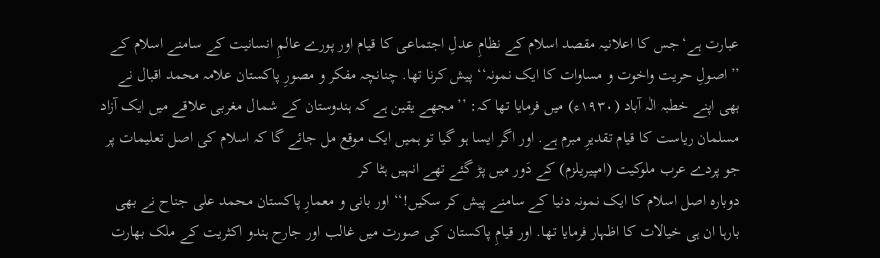عبارت ہے‘جس کا اعلانیہ مقصد اسلام کے نظامِ عدلِ اجتماعی کا قیام اور پورے عالمِ انسانیت کے سامنے اسلام کے ’’اصولِ حریت واخوت و مساوات کا ایک نمونہ‘‘ پیش کرنا تھا. چنانچہ مفکر و مصورِ پاکستان علامہ محمد اقبال نے بھی اپنے خطبہ الٰہ آباد (۱۹۳۰ء) میں فرمایا تھا کہ: ’’مجھے یقین ہے کہ ہندوستان کے شمال مغربی علاقے میں ایک آزاد مسلمان ریاست کا قیام تقدیرِ مبرم ہے. اور اگر ایسا ہو گیا تو ہمیں ایک موقع مل جائے گا کہ اسلام کی اصل تعلیمات پر جو پردے عرب ملوکیت (امپیریلزم) کے دَور میں پڑ گئے تھے انہیں ہٹا کر
دوبارہ اصل اسلام کا ایک نمونہ دنیا کے سامنے پیش کر سکیں!‘‘ اور بانی و معمارِ پاکستان محمد علی جناح نے بھی بارہا ان ہی خیالات کا اظہار فرمایا تھا. اور قیامِ پاکستان کی صورت میں غالب اور جارح ہندو اکثریت کے ملک بھارت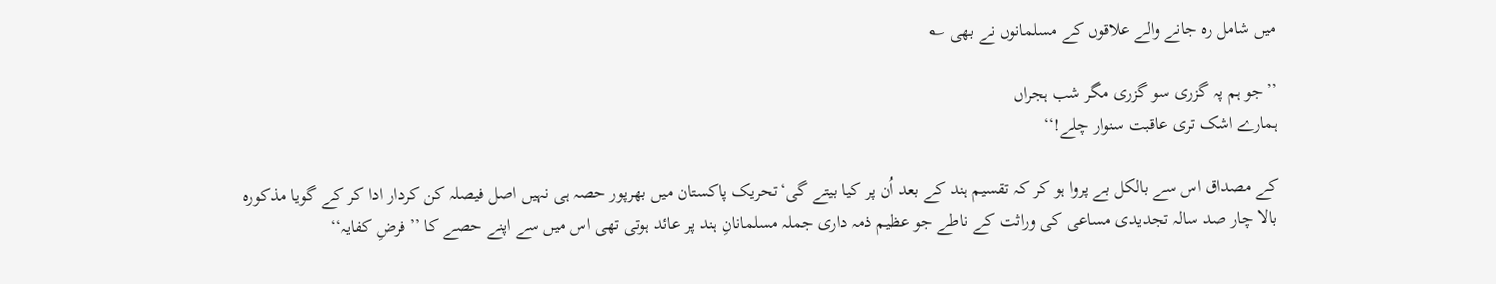میں شامل رہ جانے والے علاقوں کے مسلمانوں نے بھی ؎

’’جو ہم پہ گزری سو گزری مگر شب ہجراں
ہمارے اشک تری عاقبت سنوار چلے!‘‘

کے مصداق اس سے بالکل بے پروا ہو کر کہ تقسیم ہند کے بعد اُن پر کیا بیتے گی‘تحریک پاکستان میں بھرپور حصہ ہی نہیں اصل فیصلہ کن کردار ادا کر کے گویا مذکورہ بالا چار صد سالہ تجدیدی مساعی کی وراثت کے ناطے جو عظیم ذمہ داری جملہ مسلمانانِ ہند پر عائد ہوتی تھی اس میں سے اپنے حصے کا ’’فرضِ کفایہ‘‘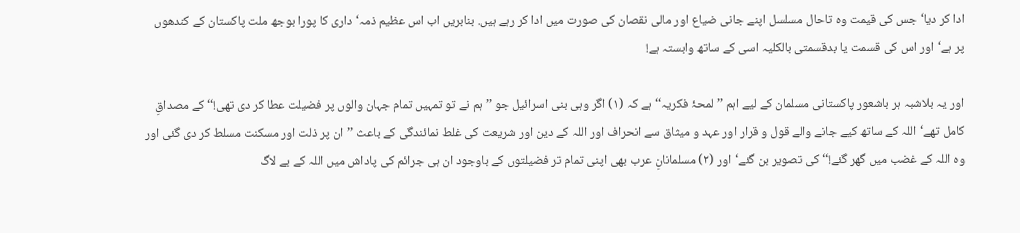ادا کر دیا‘جس کی قیمت وہ تاحال مسلسل اپنے جانی ضیاع اور مالی نقصان کی صورت میں ادا کر رہے ہیں. بنابریں اب اس عظیم ذمہ‘داری کا پورا بوجھ ملت پاکستان کے کندھوں پر ہے‘اور اس کی قسمت یا بدقسمتی بالکلیہ اسی کے ساتھ وابستہ ہے!

اور یہ بلاشبہ ہر باشعور پاکستانی مسلمان کے لیے اہم ’’لمحۂ فکریہ‘‘ ہے کہ (۱) اگر وہی بنی اسرائیل جو ’’ہم نے تو تمہیں تمام جہان والوں پر فضیلت عطا کر دی تھی!‘‘ کے مصداقِ کامل تھے‘اللہ کے ساتھ کیے جانے والے قول و قرار اور عہد و میثاق سے انحراف اور اللہ کے دین اور شریعت کی غلط نمائندگی کے باعث ’’ان پر ذلت اور مسکنت مسلط کر دی گئی اور وہ اللہ کے غضب میں گھر گئے!‘‘ کی تصویر بن گئے‘اور (۲) مسلمانانِ عرب بھی اپنی تمام تر فضیلتوں کے باوجود ان ہی جرائم کی پاداش میں اللہ کے بے لاگ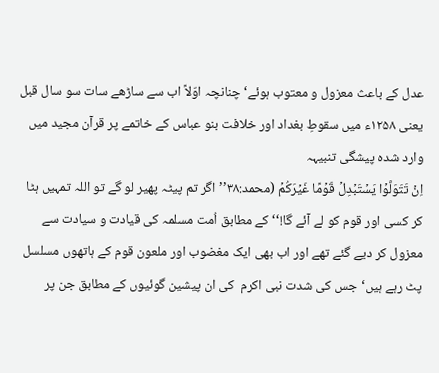عدل کے باعث معزول و معتوب ہوئے‘ چنانچہ اوّلاً اب سے ساڑھے سات سو سال قبل یعنی ۱۲۵۸ء میں سقوطِ بغداد اور خلافت بنو عباس کے خاتمے پر قرآن مجید میں وارد شدہ پیشگی تنبیہہ
اِنۡ تَتَوَلَّوۡا یَسۡتَبۡدِلۡ قَوۡمًا غَیۡرَکُمۡ (محمد:۳۸’’اگر تم پیٹہ پھیر لو گے تو اللہ تمہیں ہٹا کر کسی اور قوم کو لے آئے گا!‘‘ کے مطابق اُمت مسلمہ کی قیادت و سیادت سے معزول کر دیے گئے تھے اور اب بھی ایک مغضوب اور ملعون قوم کے ہاتھوں مسلسل پٹ رہے ہیں‘جس کی شدت نبی اکرم  کی ان پیشین گوئیوں کے مطابق جن پر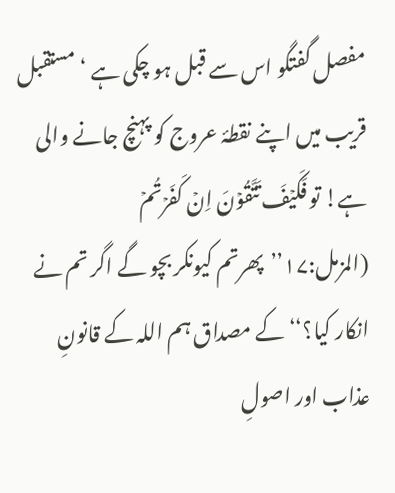مفصل گفتگو اس سے قبل ہو چکی ہے ‘مستقبل قریب میں اپنے نقطۂ عروج کو پہنچ جانے والی ہے! تو فَکَیۡفَ تَتَّقُوۡنَ اِنۡ کَفَرۡتُمۡ (المزمل:۱۷’’پھرتم کیونکر بچو گے اگر تم نے انکار کیا؟‘‘ کے مصداق ہم اللہ کے قانونِ عذاب اور اصولِ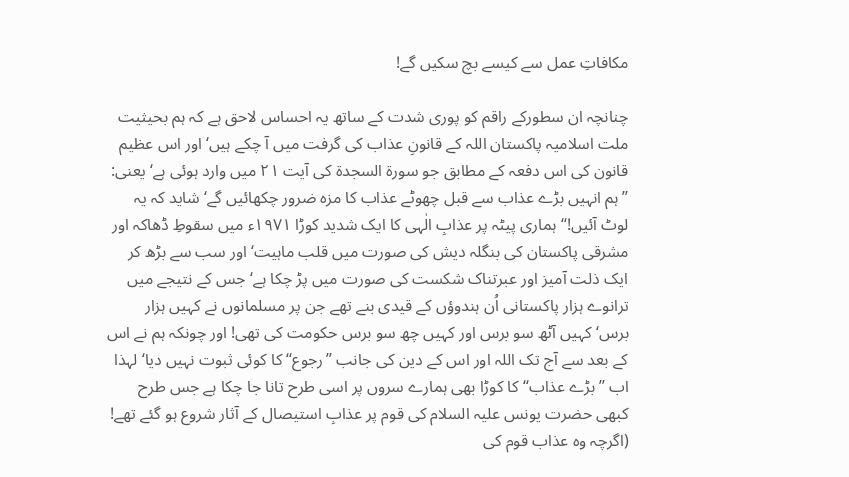مکافاتِ عمل سے کیسے بچ سکیں گے!

چنانچہ ان سطورکے راقم کو پوری شدت کے ساتھ یہ احساس لاحق ہے کہ ہم بحیثیت ملت اسلامیہ پاکستان اللہ کے قانونِ عذاب کی گرفت میں آ چکے ہیں‘اور اس عظیم قانون کی اس دفعہ کے مطابق جو سورۃ السجدۃ کی آیت ۲۱ میں وارد ہوئی ہے‘یعنی: ’’ہم انہیں بڑے عذاب سے قبل چھوٹے عذاب کا مزہ ضرور چکھائیں گے‘شاید کہ یہ لوٹ آئیں!‘‘ ہماری پیٹہ پر عذابِ الٰہی کا ایک شدید کوڑا ۱۹۷۱ء میں سقوطِ ڈھاکہ اور مشرقی پاکستان کی بنگلہ دیش کی صورت میں قلب ماہیت‘اور سب سے بڑھ کر ایک ذلت آمیز اور عبرتناک شکست کی صورت میں پڑ چکا ہے‘جس کے نتیجے میں ترانوے ہزار پاکستانی اُن ہندوؤں کے قیدی بنے تھے جن پر مسلمانوں نے کہیں ہزار برس‘کہیں آٹھ سو برس اور کہیں چھ سو برس حکومت کی تھی! اور چونکہ ہم نے اس کے بعد سے آج تک اللہ اور اس کے دین کی جانب ’’رجوع‘‘ کا کوئی ثبوت نہیں دیا‘لہذا اب ’’بڑے عذاب‘‘ کا کوڑا بھی ہمارے سروں پر اسی طرح تانا جا چکا ہے جس طرح کبھی حضرت یونس علیہ السلام کی قوم پر عذابِ استیصال کے آثار شروع ہو گئے تھے! (اگرچہ وہ عذاب قوم کی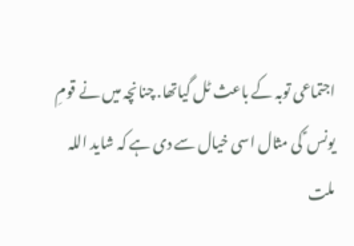اجتماعی توبہ کے باعث ٹل گیاتھا. چنانچہ میں نے قومِ یونس ؑ کی مثال اسی خیال سے دی ہے کہ شاید اللہ ملت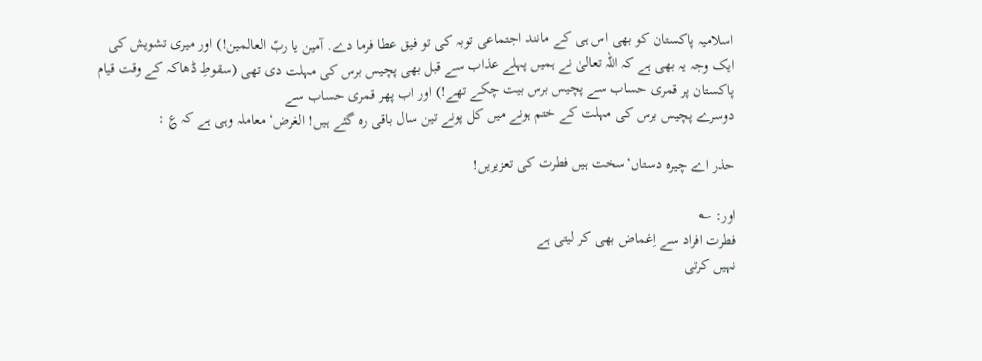اسلامیہ پاکستان کو بھی اس ہی کے مانند اجتماعی توبہ کی تو فیق عطا فرما دے. آمین یا ربّ العالمین!) اور میری تشویش کی ایک وجہ یہ بھی ہے کہ اللہ تعالیٰ نے ہمیں پہلے عذاب سے قبل بھی پچیس برس کی مہلت دی تھی (سقوطِ ڈھاکہ کے وقت قیام پاکستان پر قمری حساب سے پچیس برس بیت چکے تھے!) اور اب پھر قمری حساب سے
دوسرے پچیس برس کی مہلت کے ختم ہونے میں کل پونے تین سال باقی رہ گئے ہیں! الغرض‘معاملہ وہی ہے کہ ؏ :

حذر اے چیرہ دستاں‘سخت ہیں فطرت کی تعزیریں!

اور: ؎
فطرت افراد سے اِغماض بھی کر لیتی ہے
نہیں کرتی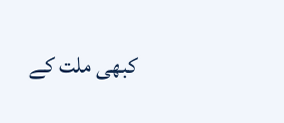کبھی ملت کے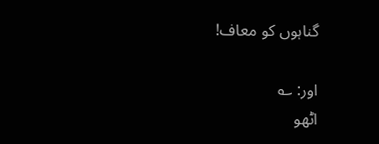گناہوں کو معاف!

اور: ؎
اٹھو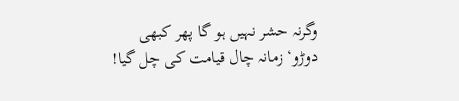وگرنہ حشر نہیں ہو گا پھر کبھی
دوڑو‘ زمانہ چال قیامت کی چل گیا!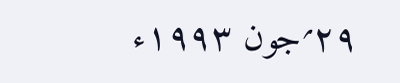۲۹؍جون ۱۹۹۳ء